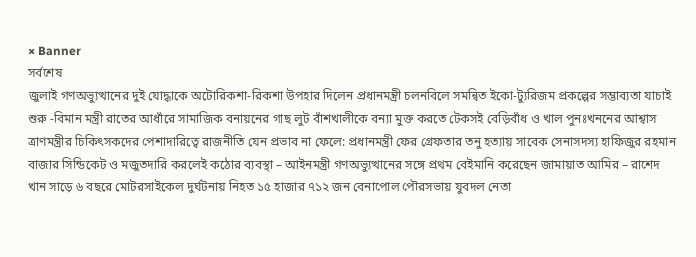× Banner
সর্বশেষ
জুলাই গণঅভ্যুত্থানের দুই যোদ্ধাকে অটোরিকশা-রিকশা উপহার দিলেন প্রধানমন্ত্রী চলনবিলে সমন্বিত ইকো-ট্যুরিজম প্রকল্পের সম্ভাব্যতা যাচাই শুরু -বিমান মন্ত্রী রাতের আধাঁরে সামাজিক বনায়নের গাছ লুট বাঁশখালীকে বন্যা মুক্ত করতে টেকসই বেড়িবাঁধ ও খাল পুনঃখননের আশ্বাস ত্রাণমন্ত্রীর চিকিৎসকদের পেশাদারিত্বে রাজনীতি যেন প্রভাব না ফেলে: প্রধানমন্ত্রী ফের গ্রেফতার তনু হত্যায় সাবেক সেনাসদস্য হাফিজুর রহমান বাজার সিন্ডিকেট ও মজুতদারি করলেই কঠোর ব্যবস্থা – আইনমন্ত্রী গণঅভ্যুত্থানের সঙ্গে প্রথম বেইমানি করেছেন জামায়াত আমির – রাশেদ খান সাড়ে ৬ বছরে মোটরসাইকেল দুর্ঘটনায় নিহত ১৫ হাজার ৭১২ জন বেনাপোল পৌরসভায় যুবদল নেতা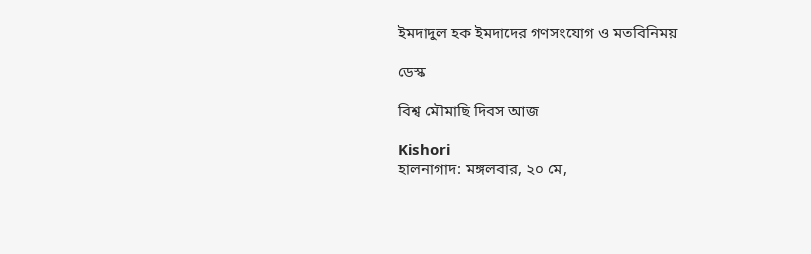ইমদাদুল হক ইমদাদের গণসংযোগ ও মতবিনিময়

ডেস্ক

বিশ্ব মৌমাছি দিবস আজ

Kishori
হালনাগাদ: মঙ্গলবার, ২০ মে,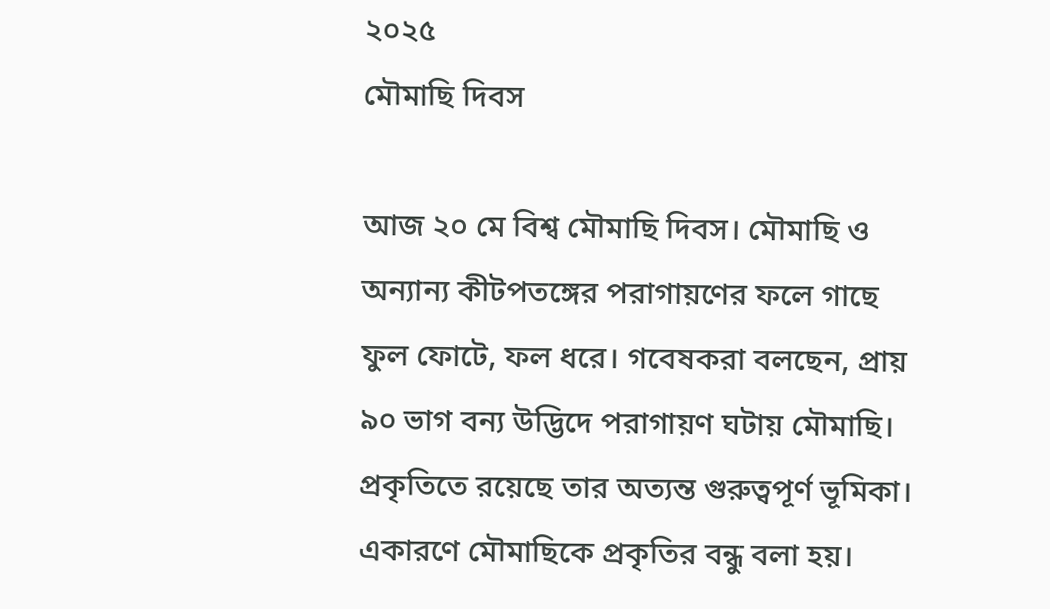২০২৫
মৌমাছি দিবস

আজ ২০ মে বিশ্ব মৌমাছি দিবস। মৌমাছি ও অন্যান্য কীটপতঙ্গের পরাগায়ণের ফলে গাছে ফুল ফোটে, ফল ধরে। গবেষকরা বলছেন, প্রায় ৯০ ভাগ বন্য উদ্ভিদে পরাগায়ণ ঘটায় মৌমাছি। প্রকৃতিতে রয়েছে তার অত্যন্ত গুরুত্বপূর্ণ ভূমিকা। একারণে মৌমাছিকে প্রকৃতির বন্ধু বলা হয়।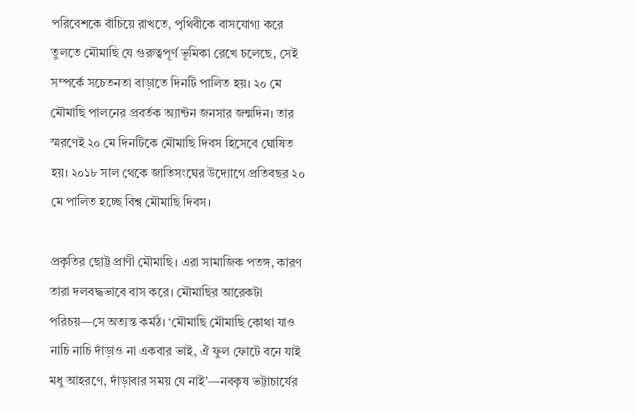পরিবেশকে বাঁচিয়ে রাখতে, পৃথিবীকে বাসযোগ্য করে তুলতে মৌমাছি যে গুরুত্বপূর্ণ ভূমিকা রেখে চলেছে, সেই সম্পর্কে সচেতনতা বাড়াতে দিনটি পালিত হয়। ২০ মে মৌমাছি পালনের প্রবর্তক অ্যান্টন জনসার জন্মদিন। তার স্মরণেই ২০ মে দিনটিকে মৌমাছি দিবস হিসেবে ঘোষিত হয়। ২০১৮ সাল থেকে জাতিসংঘের উদ্যোগে প্রতিবছর ২০ মে পালিত হচ্ছে বিশ্ব মৌমাছি দিবস।

প্রকৃতির ছোট্ট প্রাণী মৌমাছি। এরা সামাজিক পতঙ্গ, কারণ তারা দলবদ্ধভাবে বাস করে। মৌমাছির আরেকটা পরিচয়—সে অত্যন্ত কর্মঠ। ‘মৌমাছি মৌমাছি কোথা যাও নাচি নাচি দাঁড়াও না একবার ভাই, ঐ ফুল ফোটে বনে যাই মধু আহরণে, দাঁড়াবার সময় যে নাই’—নবকৃষ ভট্টাচার্যের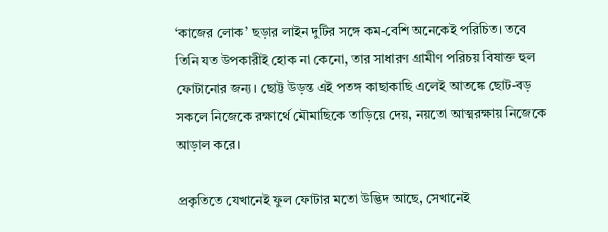‘কাজের লোক’ ছড়ার লাইন দুটির সঙ্গে কম-বেশি অনেকেই পরিচিত। তবে তিনি যত উপকারীই হোক না কেনো, তার সাধারণ গ্রামীণ পরিচয় বিষাক্ত হুল ফোটানোর জন্য। ছোট্ট উড়ন্ত এই পতঙ্গ কাছাকাছি এলেই আতঙ্কে ছোট-বড় সকলে নিজেকে রক্ষার্থে মৌমাছিকে তাড়িয়ে দেয়, নয়তো আত্মরক্ষায় নিজেকে আড়াল করে।

প্রকৃতিতে যেখানেই ফুল ফোটার মতো উদ্ভিদ আছে, সেখানেই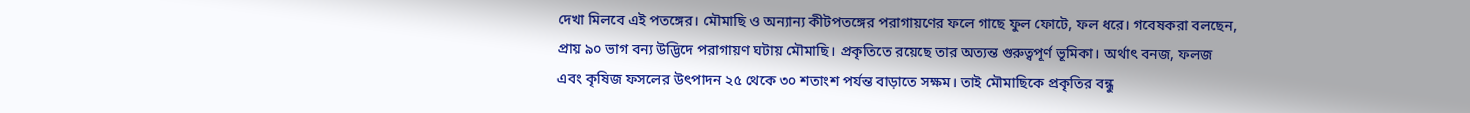দেখা মিলবে এই পতঙ্গের। মৌমাছি ও অন্যান্য কীটপতঙ্গের পরাগায়ণের ফলে গাছে ফুল ফোটে, ফল ধরে। গবেষকরা বলছেন, প্রায় ৯০ ভাগ বন্য উদ্ভিদে পরাগায়ণ ঘটায় মৌমাছি। প্রকৃতিতে রয়েছে তার অত্যন্ত গুরুত্বপূর্ণ ভূমিকা। অর্থাৎ বনজ, ফলজ এবং কৃষিজ ফসলের উৎপাদন ২৫ থেকে ৩০ শতাংশ পর্যন্ত বাড়াতে সক্ষম। তাই মৌমাছিকে প্রকৃতির বন্ধু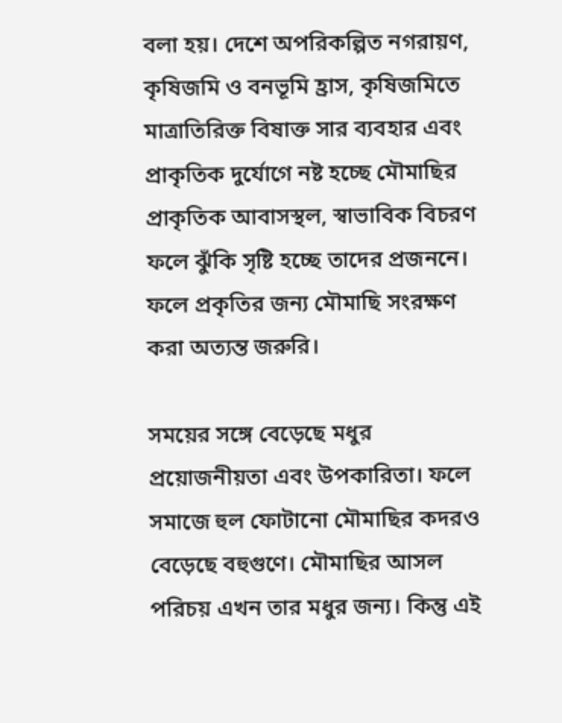বলা হয়। দেশে অপরিকল্পিত নগরায়ণ, কৃষিজমি ও বনভূমি হ্রাস, কৃষিজমিতে মাত্রাতিরিক্ত বিষাক্ত সার ব্যবহার এবং প্রাকৃতিক দুর্যোগে নষ্ট হচ্ছে মৌমাছির প্রাকৃতিক আবাসস্থল, স্বাভাবিক বিচরণ ফলে ঝুঁকি সৃষ্টি হচ্ছে তাদের প্রজননে। ফলে প্রকৃতির জন্য মৌমাছি সংরক্ষণ করা অত্যন্ত জরুরি।

সময়ের সঙ্গে বেড়েছে মধুর প্রয়োজনীয়তা এবং উপকারিতা। ফলে সমাজে হুল ফোটানো মৌমাছির কদরও বেড়েছে বহুগুণে। মৌমাছির আসল পরিচয় এখন তার মধুর জন্য। কিন্তু এই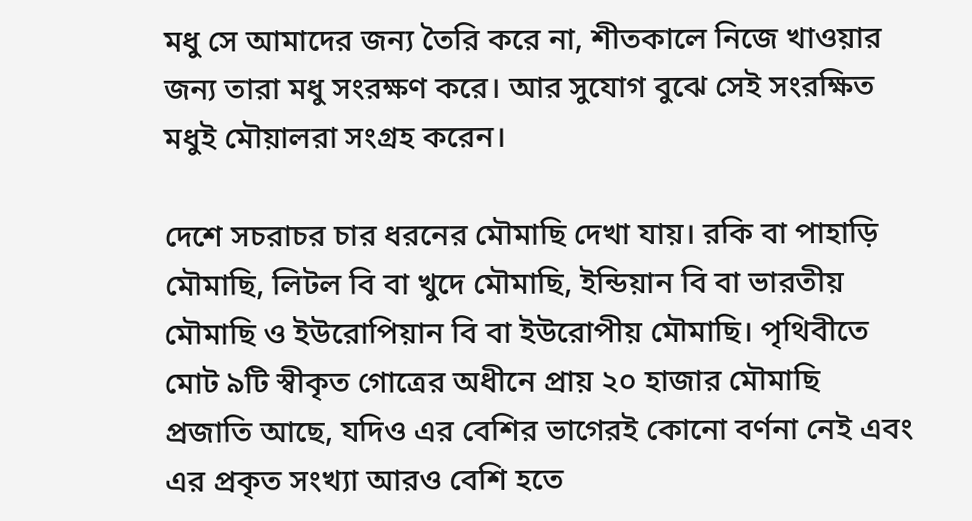মধু সে আমাদের জন্য তৈরি করে না, শীতকালে নিজে খাওয়ার জন্য তারা মধু সংরক্ষণ করে। আর সুযোগ বুঝে সেই সংরক্ষিত মধুই মৌয়ালরা সংগ্রহ করেন।

দেশে সচরাচর চার ধরনের মৌমাছি দেখা যায়। রকি বা পাহাড়ি মৌমাছি, লিটল বি বা খুদে মৌমাছি, ইন্ডিয়ান বি বা ভারতীয় মৌমাছি ও ইউরোপিয়ান বি বা ইউরোপীয় মৌমাছি। পৃথিবীতে মোট ৯টি স্বীকৃত গোত্রের অধীনে প্রায় ২০ হাজার মৌমাছি প্রজাতি আছে, যদিও এর বেশির ভাগেরই কোনো বর্ণনা নেই এবং এর প্রকৃত সংখ্যা আরও বেশি হতে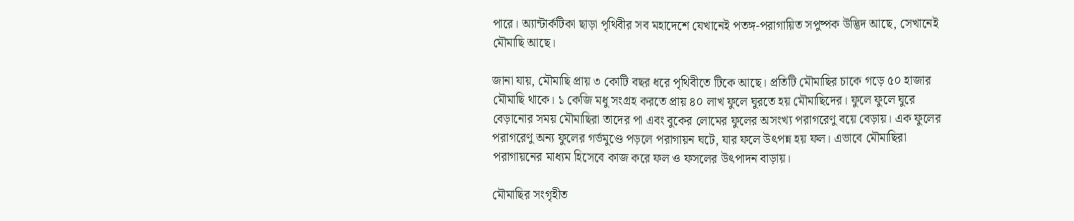পারে। অ্যান্টার্কটিকা ছাড়া পৃথিবীর সব মহাদেশে যেখানেই পতঙ্গ-পরাগায়িত সপুষ্পক উদ্ভিদ আছে, সেখানেই মৌমাছি আছে।

জানা যায়, মৌমাছি প্রায় ৩ কোটি বছর ধরে পৃথিবীতে টিকে আছে। প্রতিটি মৌমাছির চাকে গড়ে ৫০ হাজার মৌমাছি থাকে। ১ কেজি মধু সংগ্রহ করতে প্রায় ৪০ লাখ ফুলে ঘুরতে হয় মৌমাছিদের। ফুলে ফুলে ঘুরে বেড়ানোর সময় মৌমাছিরা তাদের পা এবং বুকের লোমের ফুলের অসংখ্য পরাগরেণু বয়ে বেড়ায়। এক ফুলের পরাগরেণু অন্য ফুলের গর্ভমুণ্ডে পড়লে পরাগায়ন ঘটে, যার ফলে উৎপন্ন হয় ফল। এভাবে মৌমাছিরা পরাগায়নের মাধ্যম হিসেবে কাজ করে ফল ও ফসলের উৎপাদন বাড়ায়।

মৌমাছির সংগৃহীত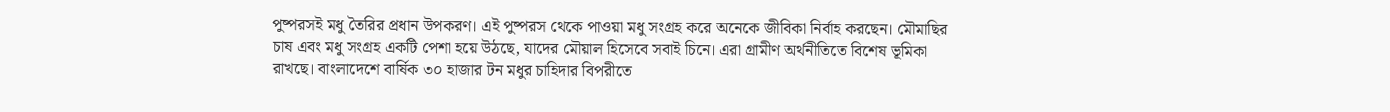পুষ্পরসই মধু তৈরির প্রধান উপকরণ। এই পুষ্পরস থেকে পাওয়া মধু সংগ্রহ করে অনেকে জীবিকা নির্বাহ করছেন। মৌমাছির চাষ এবং মধু সংগ্রহ একটি পেশা হয়ে উঠছে, যাদের মৌয়াল হিসেবে সবাই চিনে। এরা গ্রামীণ অর্থনীতিতে বিশেষ ভূমিকা রাখছে। বাংলাদেশে বার্ষিক ৩০ হাজার টন মধুর চাহিদার বিপরীতে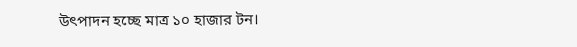উৎপাদন হচ্ছে মাত্র ১০ হাজার টন।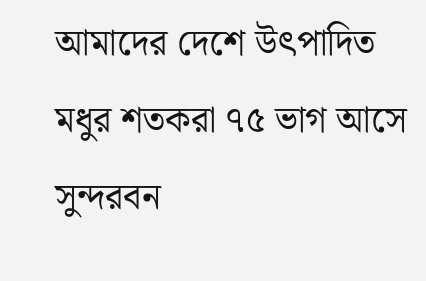আমাদের দেশে উৎপাদিত মধুর শতকরা ৭৫ ভাগ আসে সুন্দরবন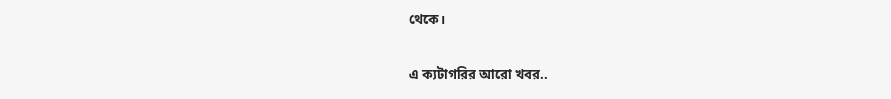থেকে।


এ ক্যটাগরির আরো খবর..